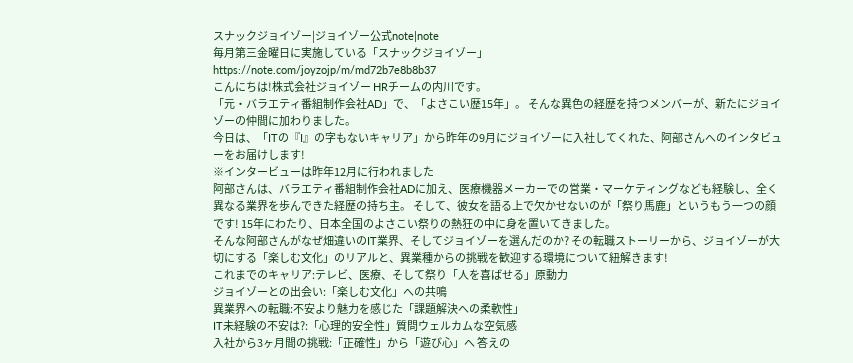スナックジョイゾー|ジョイゾー公式note|note
毎月第三金曜日に実施している「スナックジョイゾー」
https://note.com/joyzojp/m/md72b7e8b8b37
こんにちは!株式会社ジョイゾー HRチームの内川です。
「元・バラエティ番組制作会社AD」で、「よさこい歴15年」。 そんな異色の経歴を持つメンバーが、新たにジョイゾーの仲間に加わりました。
今日は、「ITの『I』の字もないキャリア」から昨年の9月にジョイゾーに入社してくれた、阿部さんへのインタビューをお届けします!
※インタービューは昨年12月に行われました
阿部さんは、バラエティ番組制作会社ADに加え、医療機器メーカーでの営業・マーケティングなども経験し、全く異なる業界を歩んできた経歴の持ち主。 そして、彼女を語る上で欠かせないのが「祭り馬鹿」というもう一つの顔です! 15年にわたり、日本全国のよさこい祭りの熱狂の中に身を置いてきました。
そんな阿部さんがなぜ畑違いのIT業界、そしてジョイゾーを選んだのか? その転職ストーリーから、ジョイゾーが大切にする「楽しむ文化」のリアルと、異業種からの挑戦を歓迎する環境について紐解きます!
これまでのキャリア:テレビ、医療、そして祭り「人を喜ばせる」原動力
ジョイゾーとの出会い:「楽しむ文化」への共鳴
異業界への転職:不安より魅力を感じた「課題解決への柔軟性」
IT未経験の不安は?:「心理的安全性」質問ウェルカムな空気感
入社から3ヶ月間の挑戦:「正確性」から「遊び心」へ 答えの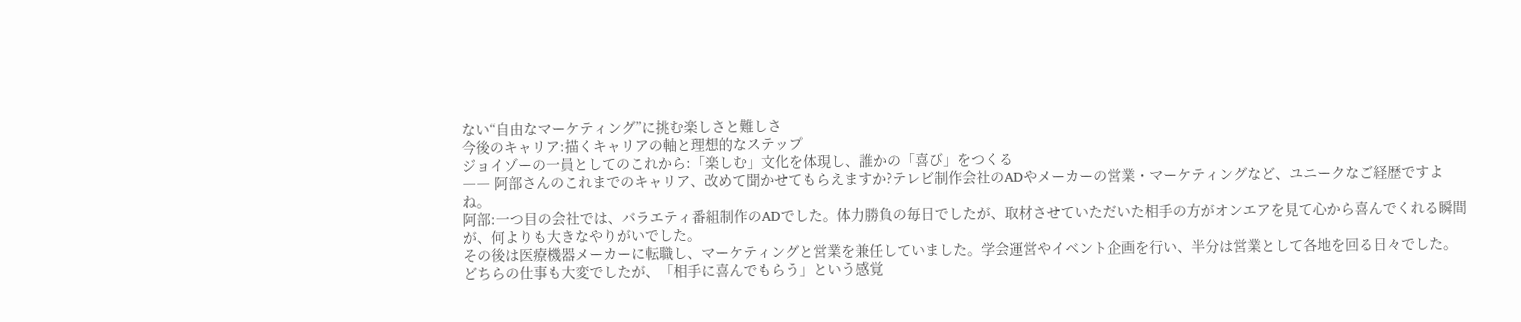ない“自由なマーケティング”に挑む楽しさと難しさ
今後のキャリア:描くキャリアの軸と理想的なステップ
ジョイゾーの一員としてのこれから:「楽しむ」文化を体現し、誰かの「喜び」をつくる
―― 阿部さんのこれまでのキャリア、改めて聞かせてもらえますか?テレビ制作会社のADやメーカーの営業・マーケティングなど、ユニークなご経歴ですよね。
阿部:一つ目の会社では、バラエティ番組制作のADでした。体力勝負の毎日でしたが、取材させていただいた相手の方がオンエアを見て心から喜んでくれる瞬間が、何よりも大きなやりがいでした。
その後は医療機器メーカーに転職し、マーケティングと営業を兼任していました。学会運営やイベント企画を行い、半分は営業として各地を回る日々でした。
どちらの仕事も大変でしたが、「相手に喜んでもらう」という感覚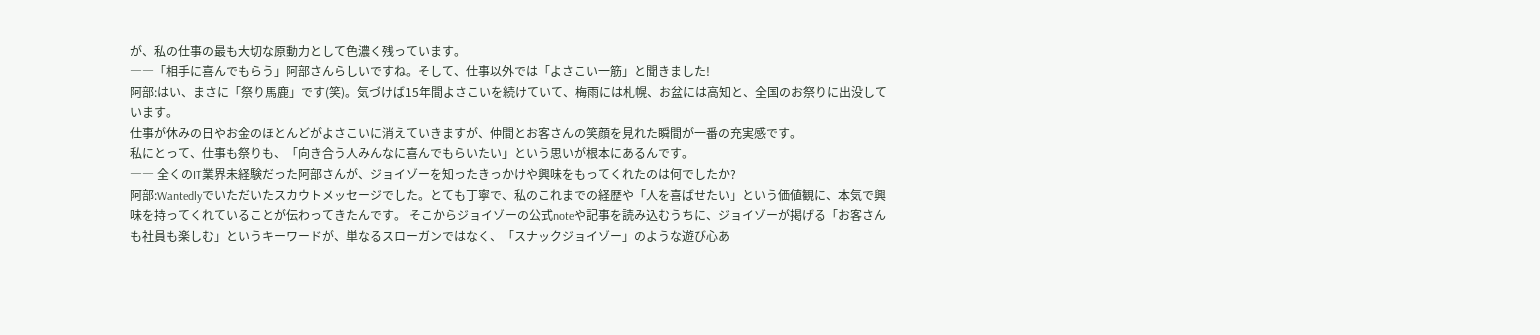が、私の仕事の最も大切な原動力として色濃く残っています。
――「相手に喜んでもらう」阿部さんらしいですね。そして、仕事以外では「よさこい一筋」と聞きました!
阿部:はい、まさに「祭り馬鹿」です(笑)。気づけば15年間よさこいを続けていて、梅雨には札幌、お盆には高知と、全国のお祭りに出没しています。
仕事が休みの日やお金のほとんどがよさこいに消えていきますが、仲間とお客さんの笑顔を見れた瞬間が一番の充実感です。
私にとって、仕事も祭りも、「向き合う人みんなに喜んでもらいたい」という思いが根本にあるんです。
―― 全くのIT業界未経験だった阿部さんが、ジョイゾーを知ったきっかけや興味をもってくれたのは何でしたか?
阿部:Wantedlyでいただいたスカウトメッセージでした。とても丁寧で、私のこれまでの経歴や「人を喜ばせたい」という価値観に、本気で興味を持ってくれていることが伝わってきたんです。 そこからジョイゾーの公式noteや記事を読み込むうちに、ジョイゾーが掲げる「お客さんも社員も楽しむ」というキーワードが、単なるスローガンではなく、「スナックジョイゾー」のような遊び心あ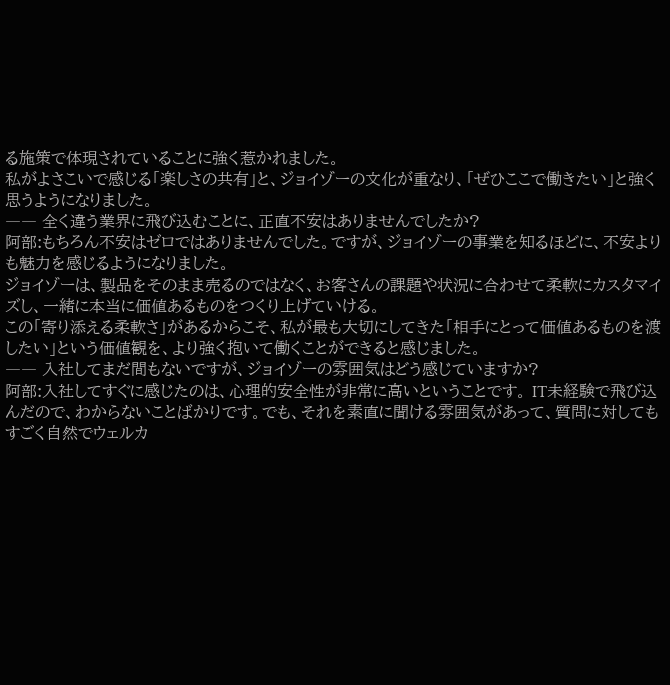る施策で体現されていることに強く惹かれました。
私がよさこいで感じる「楽しさの共有」と、ジョイゾーの文化が重なり、「ぜひここで働きたい」と強く思うようになりました。
―― 全く違う業界に飛び込むことに、正直不安はありませんでしたか?
阿部:もちろん不安はゼロではありませんでした。ですが、ジョイゾーの事業を知るほどに、不安よりも魅力を感じるようになりました。
ジョイゾーは、製品をそのまま売るのではなく、お客さんの課題や状況に合わせて柔軟にカスタマイズし、一緒に本当に価値あるものをつくり上げていける。
この「寄り添える柔軟さ」があるからこそ、私が最も大切にしてきた「相手にとって価値あるものを渡したい」という価値観を、より強く抱いて働くことができると感じました。
―― 入社してまだ間もないですが、ジョイゾーの雰囲気はどう感じていますか?
阿部:入社してすぐに感じたのは、心理的安全性が非常に高いということです。 IT未経験で飛び込んだので、わからないことばかりです。でも、それを素直に聞ける雰囲気があって、質問に対してもすごく自然でウェルカ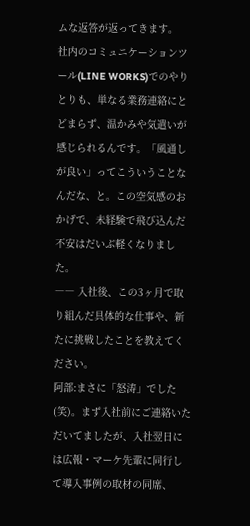ムな返答が返ってきます。
社内のコミュニケーションツール(LINE WORKS)でのやりとりも、単なる業務連絡にとどまらず、温かみや気遣いが感じられるんです。「風通しが良い」ってこういうことなんだな、と。この空気感のおかげで、未経験で飛び込んだ不安はだいぶ軽くなりました。
―― 入社後、この3ヶ月で取り組んだ具体的な仕事や、新たに挑戦したことを教えてください。
阿部:まさに「怒涛」でした(笑)。まず入社前にご連絡いただいてましたが、入社翌日には広報・マーケ先輩に同行して導入事例の取材の同席、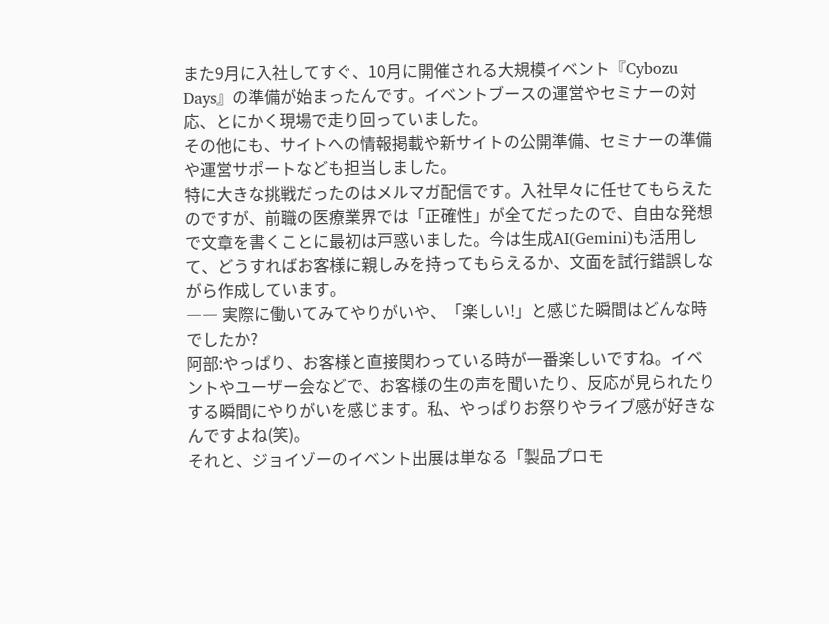また9月に入社してすぐ、10月に開催される大規模イベント『Cybozu Days』の準備が始まったんです。イベントブースの運営やセミナーの対応、とにかく現場で走り回っていました。
その他にも、サイトへの情報掲載や新サイトの公開準備、セミナーの準備や運営サポートなども担当しました。
特に大きな挑戦だったのはメルマガ配信です。入社早々に任せてもらえたのですが、前職の医療業界では「正確性」が全てだったので、自由な発想で文章を書くことに最初は戸惑いました。今は生成AI(Gemini)も活用して、どうすればお客様に親しみを持ってもらえるか、文面を試行錯誤しながら作成しています。
―― 実際に働いてみてやりがいや、「楽しい!」と感じた瞬間はどんな時でしたか?
阿部:やっぱり、お客様と直接関わっている時が一番楽しいですね。イベントやユーザー会などで、お客様の生の声を聞いたり、反応が見られたりする瞬間にやりがいを感じます。私、やっぱりお祭りやライブ感が好きなんですよね(笑)。
それと、ジョイゾーのイベント出展は単なる「製品プロモ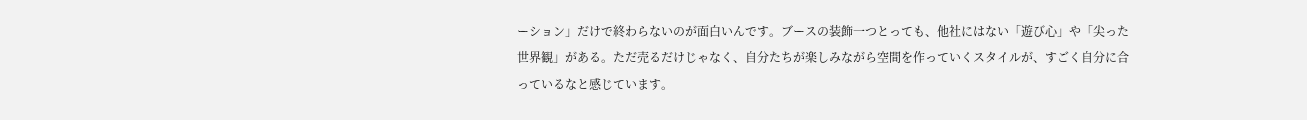ーション」だけで終わらないのが面白いんです。ブースの装飾一つとっても、他社にはない「遊び心」や「尖った世界観」がある。ただ売るだけじゃなく、自分たちが楽しみながら空間を作っていくスタイルが、すごく自分に合っているなと感じています。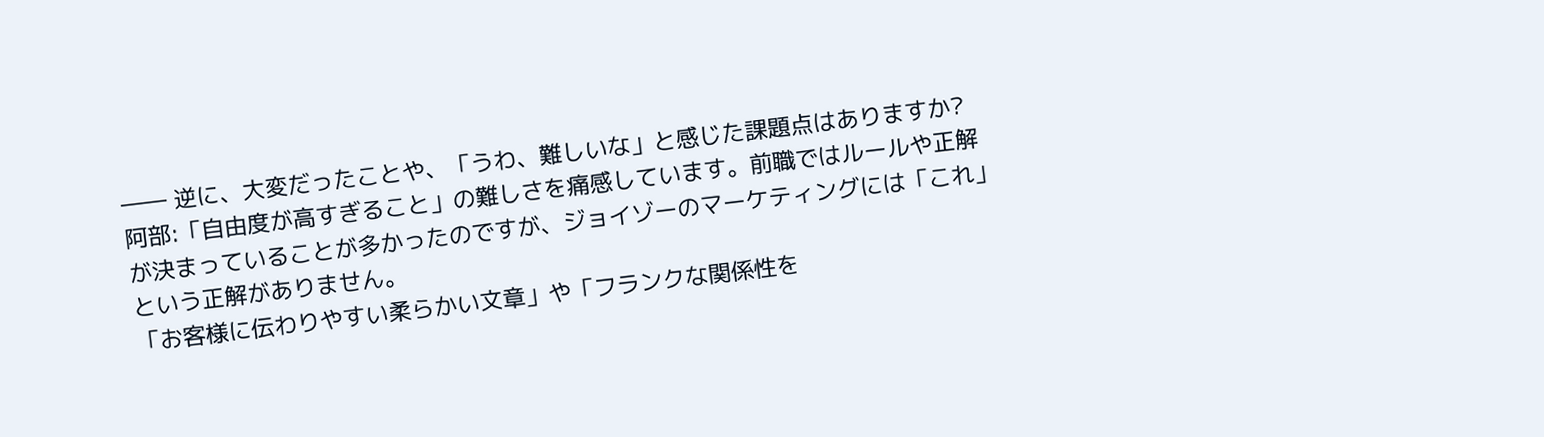―― 逆に、大変だったことや、「うわ、難しいな」と感じた課題点はありますか?
阿部:「自由度が高すぎること」の難しさを痛感しています。前職ではルールや正解が決まっていることが多かったのですが、ジョイゾーのマーケティングには「これ」という正解がありません。
「お客様に伝わりやすい柔らかい文章」や「フランクな関係性を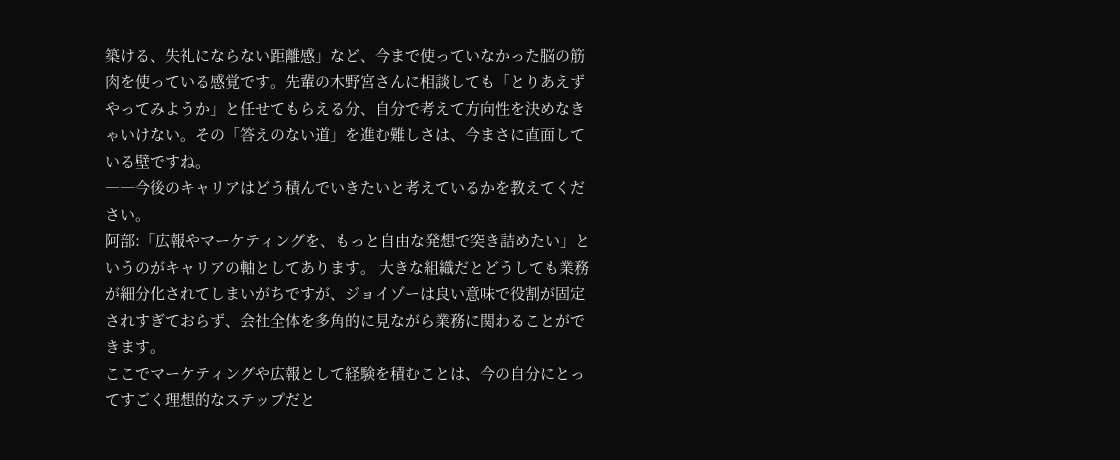築ける、失礼にならない距離感」など、今まで使っていなかった脳の筋肉を使っている感覚です。先輩の木野宮さんに相談しても「とりあえずやってみようか」と任せてもらえる分、自分で考えて方向性を決めなきゃいけない。その「答えのない道」を進む難しさは、今まさに直面している壁ですね。
――今後のキャリアはどう積んでいきたいと考えているかを教えてください。
阿部:「広報やマーケティングを、もっと自由な発想で突き詰めたい」というのがキャリアの軸としてあります。 大きな組織だとどうしても業務が細分化されてしまいがちですが、ジョイゾーは良い意味で役割が固定されすぎておらず、会社全体を多角的に見ながら業務に関わることができます。
ここでマーケティングや広報として経験を積むことは、今の自分にとってすごく理想的なステップだと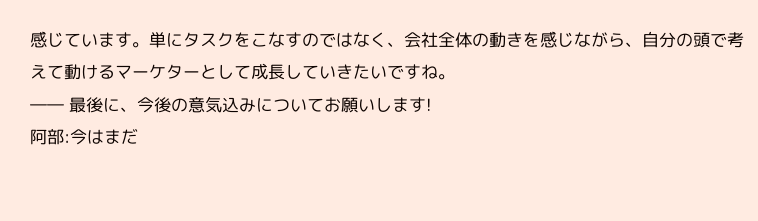感じています。単にタスクをこなすのではなく、会社全体の動きを感じながら、自分の頭で考えて動けるマーケターとして成長していきたいですね。
―― 最後に、今後の意気込みについてお願いします!
阿部:今はまだ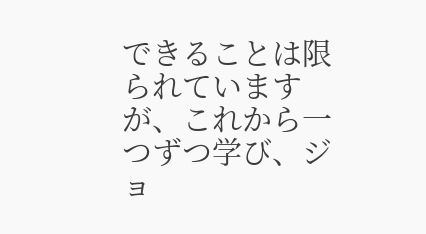できることは限られていますが、これから一つずつ学び、ジョ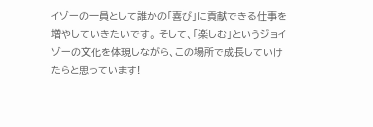イゾーの一員として誰かの「喜び」に貢献できる仕事を増やしていきたいです。 そして、「楽しむ」というジョイゾーの文化を体現しながら、この場所で成長していけたらと思っています!